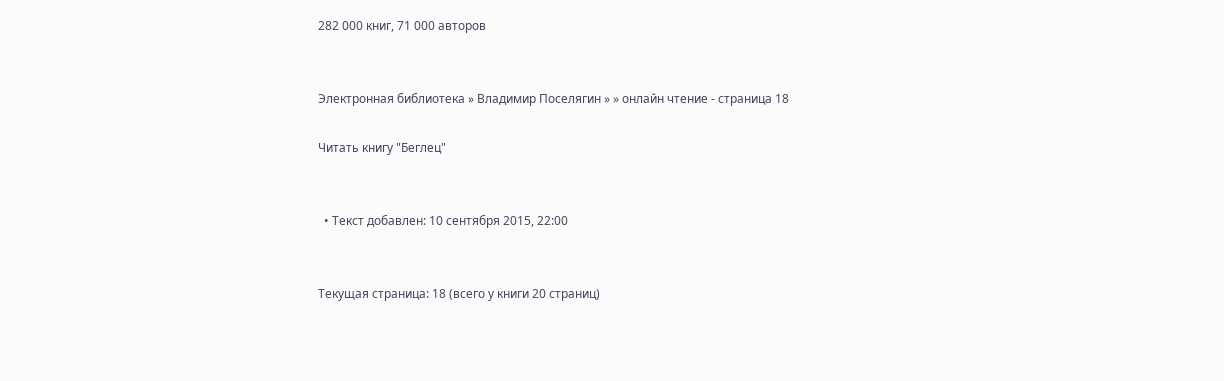282 000 книг, 71 000 авторов


Электронная библиотека » Владимир Поселягин » » онлайн чтение - страница 18

Читать книгу "Беглец"


  • Текст добавлен: 10 сентября 2015, 22:00


Текущая страница: 18 (всего у книги 20 страниц)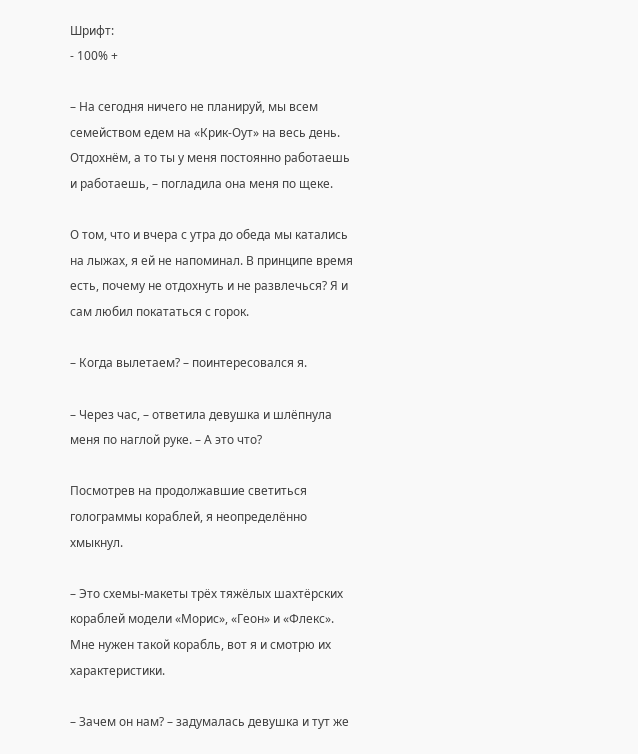Шрифт:
- 100% +

– На сегодня ничего не планируй, мы всем семейством едем на «Крик-Оут» на весь день. Отдохнём, а то ты у меня постоянно работаешь и работаешь, – погладила она меня по щеке.

О том, что и вчера с утра до обеда мы катались на лыжах, я ей не напоминал. В принципе время есть, почему не отдохнуть и не развлечься? Я и сам любил покататься с горок.

– Когда вылетаем? – поинтересовался я.

– Через час, – ответила девушка и шлёпнула меня по наглой руке. – А это что?

Посмотрев на продолжавшие светиться голограммы кораблей, я неопределённо хмыкнул.

– Это схемы-макеты трёх тяжёлых шахтёрских кораблей модели «Морис», «Геон» и «Флекс». Мне нужен такой корабль, вот я и смотрю их характеристики.

– Зачем он нам? – задумалась девушка и тут же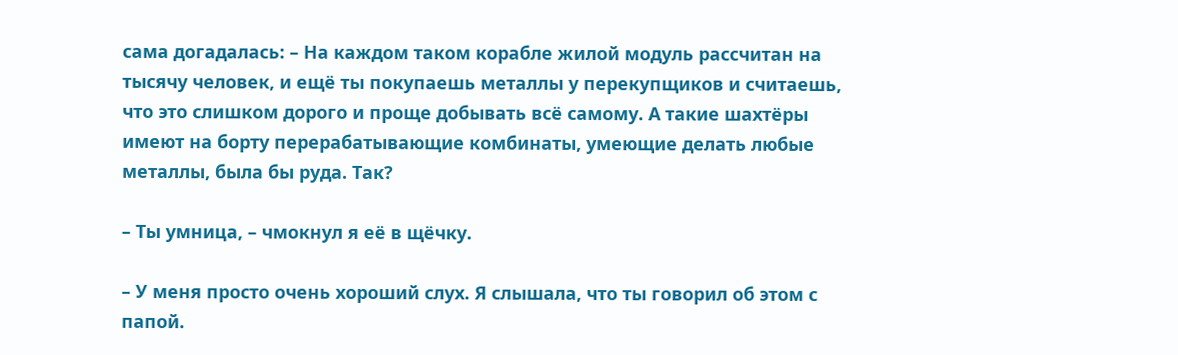сама догадалась: – На каждом таком корабле жилой модуль рассчитан на тысячу человек, и ещё ты покупаешь металлы у перекупщиков и считаешь, что это слишком дорого и проще добывать всё самому. А такие шахтёры имеют на борту перерабатывающие комбинаты, умеющие делать любые металлы, была бы руда. Так?

– Ты умница, – чмокнул я её в щёчку.

– У меня просто очень хороший слух. Я слышала, что ты говорил об этом с папой.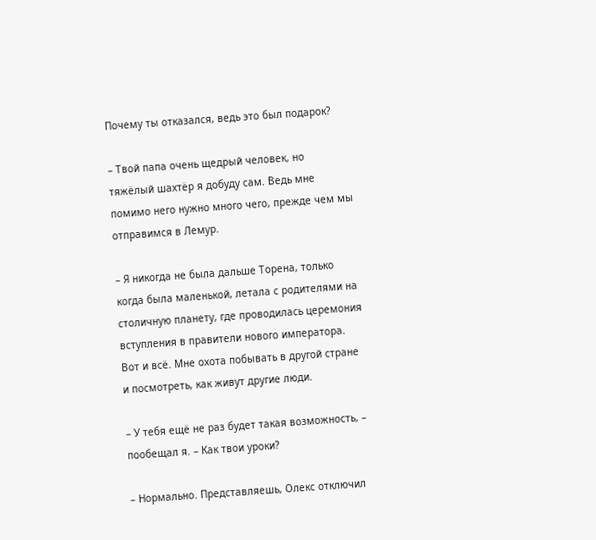Почему ты отказался, ведь это был подарок?

– Твой папа очень щедрый человек, но тяжёлый шахтёр я добуду сам. Ведь мне помимо него нужно много чего, прежде чем мы отправимся в Лемур.

– Я никогда не была дальше Торена, только когда была маленькой, летала с родителями на столичную планету, где проводилась церемония вступления в правители нового императора. Вот и всё. Мне охота побывать в другой стране и посмотреть, как живут другие люди.

– У тебя ещё не раз будет такая возможность, – пообещал я. – Как твои уроки?

– Нормально. Представляешь, Олекс отключил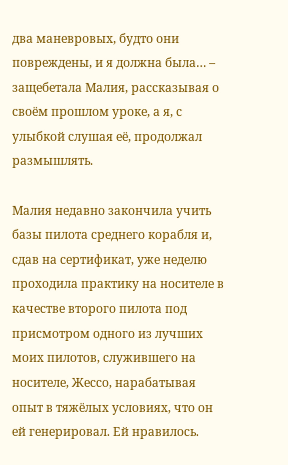два маневровых, будто они повреждены, и я должна была… – защебетала Малия, рассказывая о своём прошлом уроке, а я, с улыбкой слушая её, продолжал размышлять.

Малия недавно закончила учить базы пилота среднего корабля и, сдав на сертификат, уже неделю проходила практику на носителе в качестве второго пилота под присмотром одного из лучших моих пилотов, служившего на носителе, Жессо, нарабатывая опыт в тяжёлых условиях, что он ей генерировал. Ей нравилось.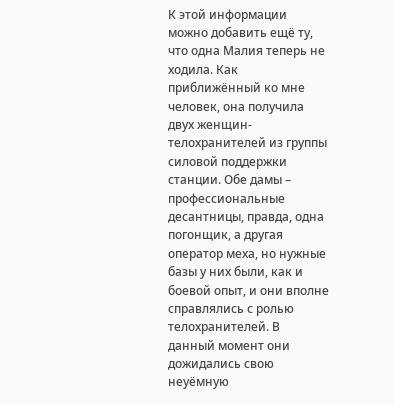К этой информации можно добавить ещё ту, что одна Малия теперь не ходила. Как приближённый ко мне человек, она получила двух женщин-телохранителей из группы силовой поддержки станции. Обе дамы – профессиональные десантницы, правда, одна погонщик, а другая оператор меха, но нужные базы у них были, как и боевой опыт, и они вполне справлялись с ролью телохранителей. В данный момент они дожидались свою неуёмную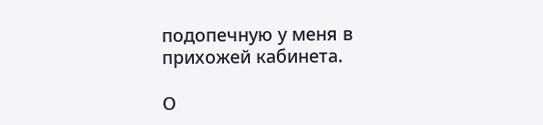подопечную у меня в прихожей кабинета.

О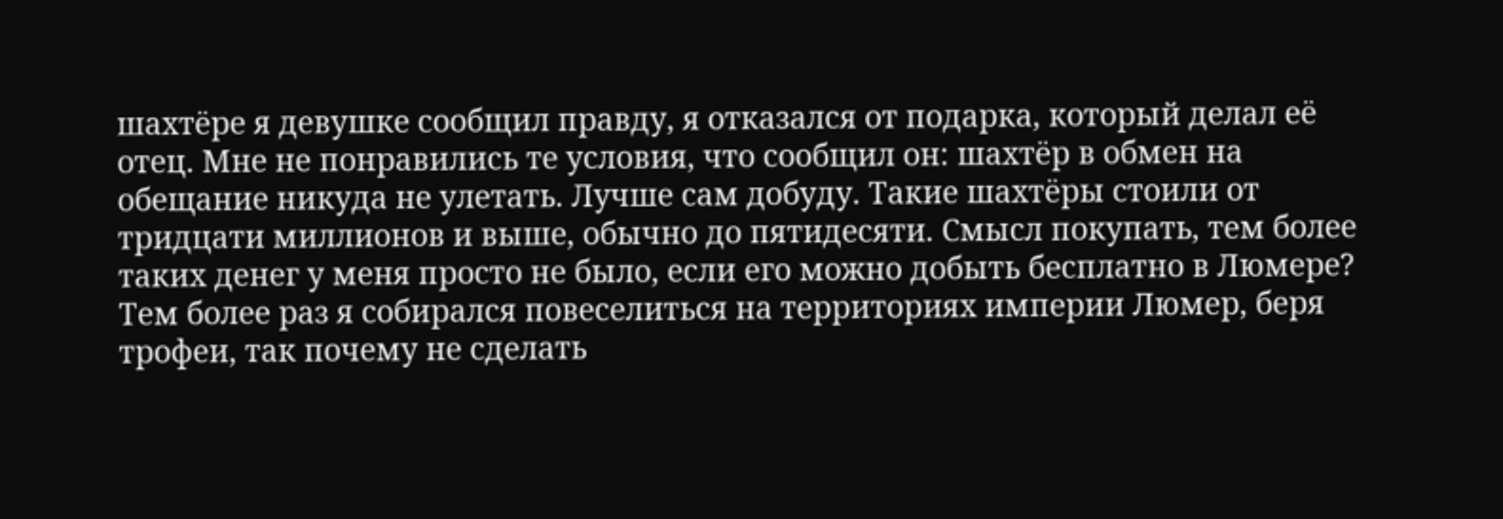шахтёре я девушке сообщил правду, я отказался от подарка, который делал её отец. Мне не понравились те условия, что сообщил он: шахтёр в обмен на обещание никуда не улетать. Лучше сам добуду. Такие шахтёры стоили от тридцати миллионов и выше, обычно до пятидесяти. Смысл покупать, тем более таких денег у меня просто не было, если его можно добыть бесплатно в Люмере? Тем более раз я собирался повеселиться на территориях империи Люмер, беря трофеи, так почему не сделать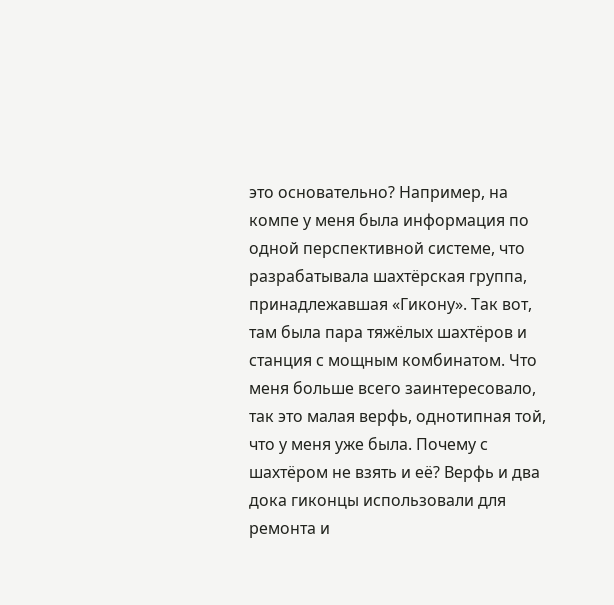это основательно? Например, на компе у меня была информация по одной перспективной системе, что разрабатывала шахтёрская группа, принадлежавшая «Гикону». Так вот, там была пара тяжёлых шахтёров и станция с мощным комбинатом. Что меня больше всего заинтересовало, так это малая верфь, однотипная той, что у меня уже была. Почему с шахтёром не взять и её? Верфь и два дока гиконцы использовали для ремонта и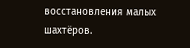восстановления малых шахтёров.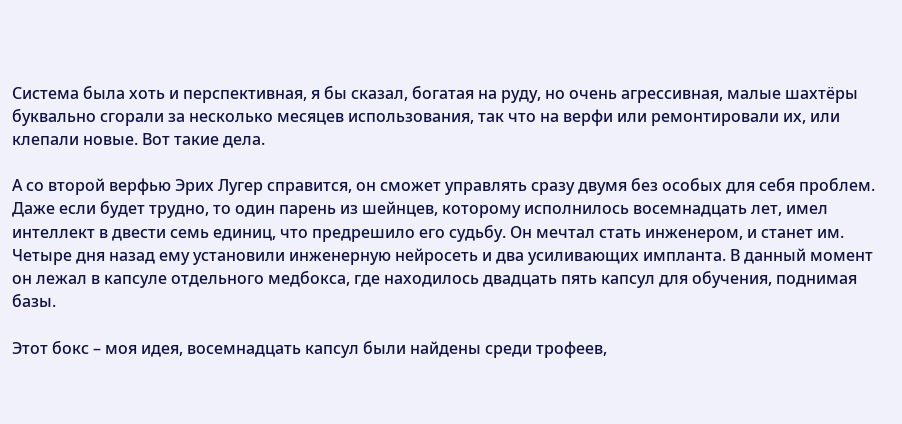Система была хоть и перспективная, я бы сказал, богатая на руду, но очень агрессивная, малые шахтёры буквально сгорали за несколько месяцев использования, так что на верфи или ремонтировали их, или клепали новые. Вот такие дела.

А со второй верфью Эрих Лугер справится, он сможет управлять сразу двумя без особых для себя проблем. Даже если будет трудно, то один парень из шейнцев, которому исполнилось восемнадцать лет, имел интеллект в двести семь единиц, что предрешило его судьбу. Он мечтал стать инженером, и станет им. Четыре дня назад ему установили инженерную нейросеть и два усиливающих импланта. В данный момент он лежал в капсуле отдельного медбокса, где находилось двадцать пять капсул для обучения, поднимая базы.

Этот бокс – моя идея, восемнадцать капсул были найдены среди трофеев,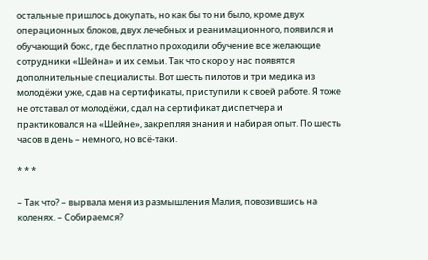остальные пришлось докупать, но как бы то ни было, кроме двух операционных блоков, двух лечебных и реанимационного, появился и обучающий бокс, где бесплатно проходили обучение все желающие сотрудники «Шейна» и их семьи. Так что скоро у нас появятся дополнительные специалисты. Вот шесть пилотов и три медика из молодёжи уже, сдав на сертификаты, приступили к своей работе. Я тоже не отставал от молодёжи, сдал на сертификат диспетчера и практиковался на «Шейне», закрепляя знания и набирая опыт. По шесть часов в день – немного, но всё-таки.

* * *

– Так что? – вырвала меня из размышления Малия, повозившись на коленях. – Собираемся?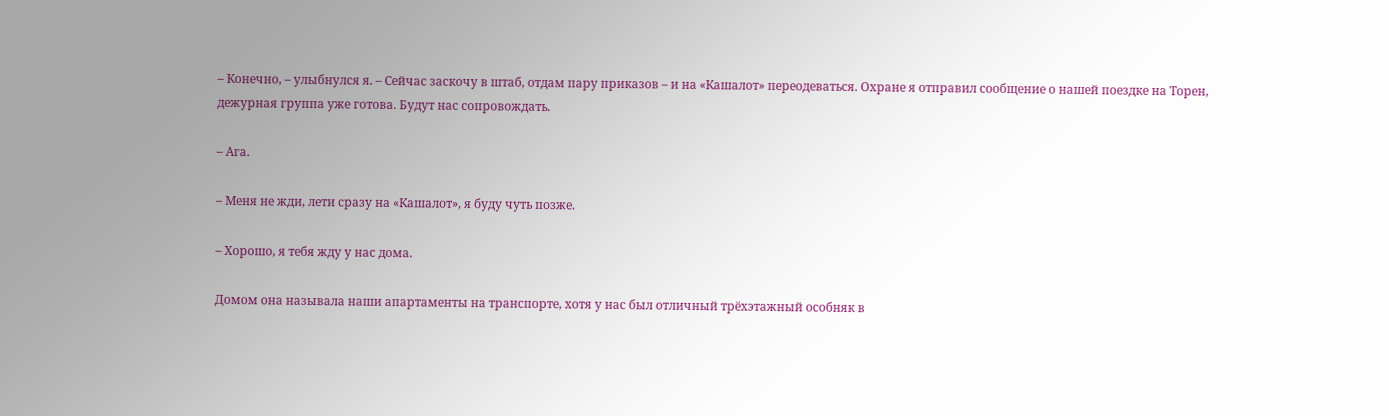– Конечно, – улыбнулся я. – Сейчас заскочу в штаб, отдам пару приказов – и на «Кашалот» переодеваться. Охране я отправил сообщение о нашей поездке на Торен, дежурная группа уже готова. Будут нас сопровождать.

– Ага.

– Меня не жди, лети сразу на «Кашалот», я буду чуть позже.

– Хорошо, я тебя жду у нас дома.

Домом она называла наши апартаменты на транспорте, хотя у нас был отличный трёхэтажный особняк в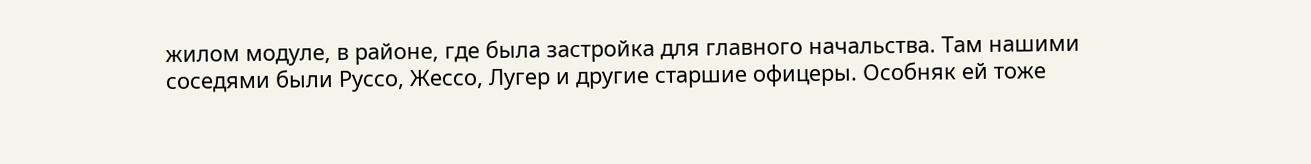жилом модуле, в районе, где была застройка для главного начальства. Там нашими соседями были Руссо, Жессо, Лугер и другие старшие офицеры. Особняк ей тоже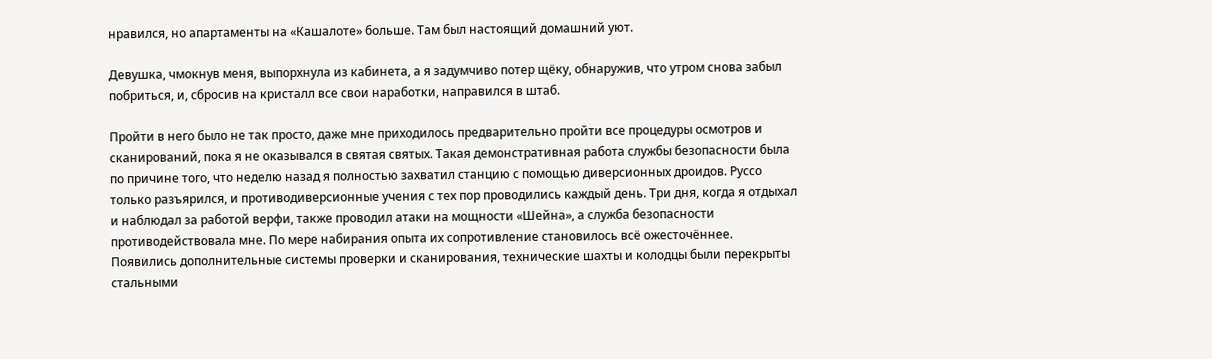нравился, но апартаменты на «Кашалоте» больше. Там был настоящий домашний уют.

Девушка, чмокнув меня, выпорхнула из кабинета, а я задумчиво потер щёку, обнаружив, что утром снова забыл побриться, и, сбросив на кристалл все свои наработки, направился в штаб.

Пройти в него было не так просто, даже мне приходилось предварительно пройти все процедуры осмотров и сканирований, пока я не оказывался в святая святых. Такая демонстративная работа службы безопасности была по причине того, что неделю назад я полностью захватил станцию с помощью диверсионных дроидов. Руссо только разъярился, и противодиверсионные учения с тех пор проводились каждый день. Три дня, когда я отдыхал и наблюдал за работой верфи, также проводил атаки на мощности «Шейна», а служба безопасности противодействовала мне. По мере набирания опыта их сопротивление становилось всё ожесточённее. Появились дополнительные системы проверки и сканирования, технические шахты и колодцы были перекрыты стальными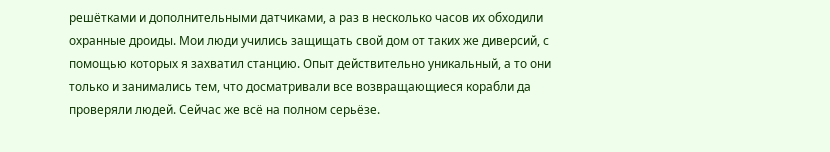решётками и дополнительными датчиками, а раз в несколько часов их обходили охранные дроиды. Мои люди учились защищать свой дом от таких же диверсий, с помощью которых я захватил станцию. Опыт действительно уникальный, а то они только и занимались тем, что досматривали все возвращающиеся корабли да проверяли людей. Сейчас же всё на полном серьёзе.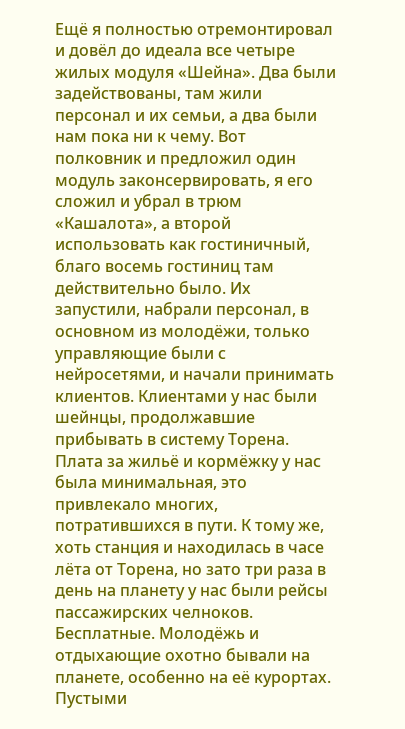Ещё я полностью отремонтировал и довёл до идеала все четыре жилых модуля «Шейна». Два были задействованы, там жили персонал и их семьи, а два были нам пока ни к чему. Вот полковник и предложил один модуль законсервировать, я его сложил и убрал в трюм «Кашалота», а второй использовать как гостиничный, благо восемь гостиниц там действительно было. Их запустили, набрали персонал, в основном из молодёжи, только управляющие были с нейросетями, и начали принимать клиентов. Клиентами у нас были шейнцы, продолжавшие прибывать в систему Торена. Плата за жильё и кормёжку у нас была минимальная, это привлекало многих, потратившихся в пути. К тому же, хоть станция и находилась в часе лёта от Торена, но зато три раза в день на планету у нас были рейсы пассажирских челноков. Бесплатные. Молодёжь и отдыхающие охотно бывали на планете, особенно на её курортах. Пустыми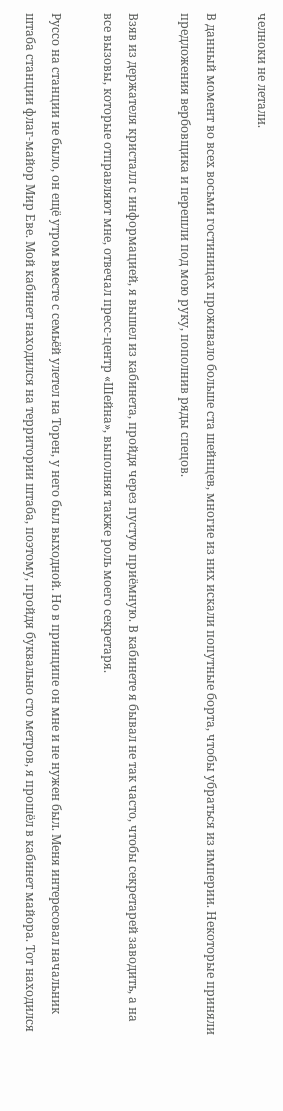челноки не летали.

В данный момент во всех восьми гостиницах проживало больше ста шейнцев, многие из них искали попутные борта, чтобы убраться из империи. Некоторые приняли предложения вербовщика и перешли под мою руку, пополнив ряды спецов.

Взяв из держателя кристалл с информацией, я вышел из кабинета, пройдя через пустую приёмную. В кабинете я бывал не так часто, чтобы секретарей заводить, а на все вызовы, которые отправляют мне, отвечал пресс-центр «Шейна», выполняя также роль моего секретаря.

Руссо на станции не было, он ещё утром вместе с семьёй улетел на Торен, у него был выходной. Но в принципе он мне и не нужен был. Меня интересовал начальник штаба станции флаг-майор Мир Еве. Мой кабинет находился на территории штаба, поэтому, пройдя буквально сто метров, я прошёл в кабинет майора. Тот находился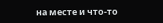на месте и что-то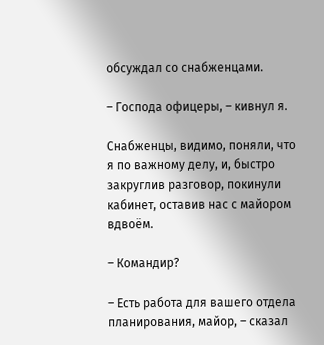обсуждал со снабженцами.

– Господа офицеры, – кивнул я.

Снабженцы, видимо, поняли, что я по важному делу, и, быстро закруглив разговор, покинули кабинет, оставив нас с майором вдвоём.

– Командир?

– Есть работа для вашего отдела планирования, майор, – сказал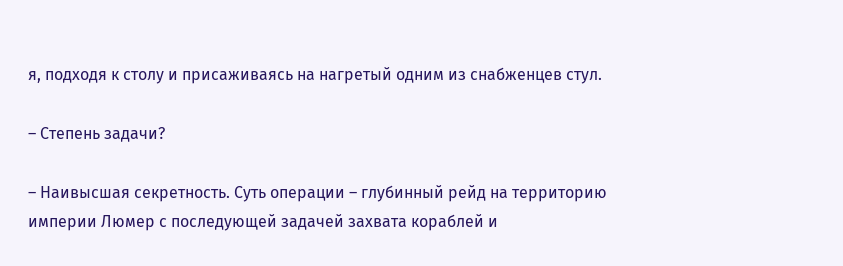я, подходя к столу и присаживаясь на нагретый одним из снабженцев стул.

– Степень задачи?

– Наивысшая секретность. Суть операции – глубинный рейд на территорию империи Люмер с последующей задачей захвата кораблей и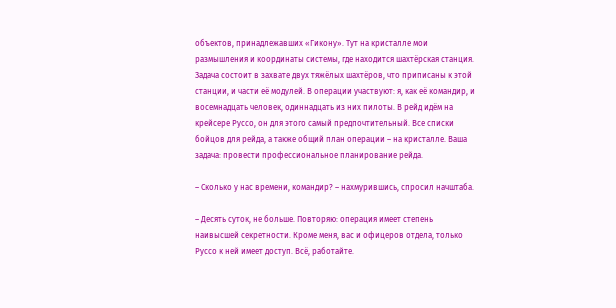объектов, принадлежавших «Гикону». Тут на кристалле мои размышления и координаты системы, где находится шахтёрская станция. Задача состоит в захвате двух тяжёлых шахтёров, что приписаны к этой станции, и части её модулей. В операции участвуют: я, как её командир, и восемнадцать человек, одиннадцать из них пилоты. В рейд идём на крейсере Руссо, он для этого самый предпочтительный. Все списки бойцов для рейда, а также общий план операции – на кристалле. Ваша задача: провести профессиональное планирование рейда.

– Сколько у нас времени, командир? – нахмурившись, спросил начштаба.

– Десять суток, не больше. Повторяю: операция имеет степень наивысшей секретности. Кроме меня, вас и офицеров отдела, только Руссо к ней имеет доступ. Всё, работайте.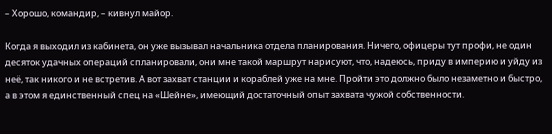– Хорошо, командир, – кивнул майор.

Когда я выходил из кабинета, он уже вызывал начальника отдела планирования. Ничего, офицеры тут профи, не один десяток удачных операций спланировали, они мне такой маршрут нарисуют, что, надеюсь, приду в империю и уйду из неё, так никого и не встретив. А вот захват станции и кораблей уже на мне. Пройти это должно было незаметно и быстро, а в этом я единственный спец на «Шейне», имеющий достаточный опыт захвата чужой собственности.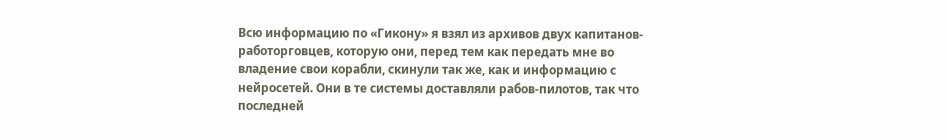Всю информацию по «Гикону» я взял из архивов двух капитанов-работорговцев, которую они, перед тем как передать мне во владение свои корабли, скинули так же, как и информацию с нейросетей. Они в те системы доставляли рабов-пилотов, так что последней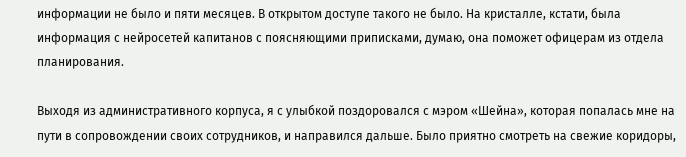информации не было и пяти месяцев. В открытом доступе такого не было. На кристалле, кстати, была информация с нейросетей капитанов с поясняющими приписками, думаю, она поможет офицерам из отдела планирования.

Выходя из административного корпуса, я с улыбкой поздоровался с мэром «Шейна», которая попалась мне на пути в сопровождении своих сотрудников, и направился дальше. Было приятно смотреть на свежие коридоры,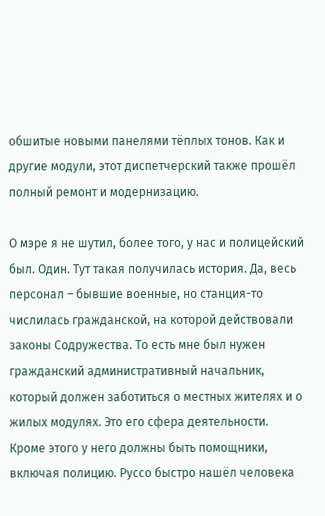обшитые новыми панелями тёплых тонов. Как и другие модули, этот диспетчерский также прошёл полный ремонт и модернизацию.

О мэре я не шутил, более того, у нас и полицейский был. Один. Тут такая получилась история. Да, весь персонал – бывшие военные, но станция-то числилась гражданской, на которой действовали законы Содружества. То есть мне был нужен гражданский административный начальник, который должен заботиться о местных жителях и о жилых модулях. Это его сфера деятельности. Кроме этого у него должны быть помощники, включая полицию. Руссо быстро нашёл человека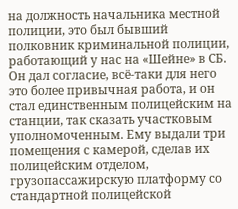на должность начальника местной полиции, это был бывший полковник криминальной полиции, работающий у нас на «Шейне» в СБ. Он дал согласие, всё-таки для него это более привычная работа, и он стал единственным полицейским на станции, так сказать участковым уполномоченным. Ему выдали три помещения с камерой, сделав их полицейским отделом, грузопассажирскую платформу со стандартной полицейской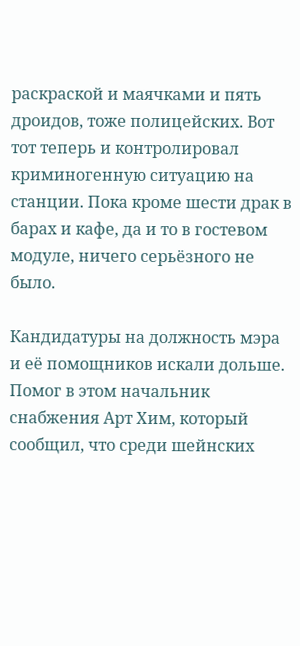раскраской и маячками и пять дроидов, тоже полицейских. Вот тот теперь и контролировал криминогенную ситуацию на станции. Пока кроме шести драк в барах и кафе, да и то в гостевом модуле, ничего серьёзного не было.

Кандидатуры на должность мэра и её помощников искали дольше. Помог в этом начальник снабжения Арт Хим, который сообщил, что среди шейнских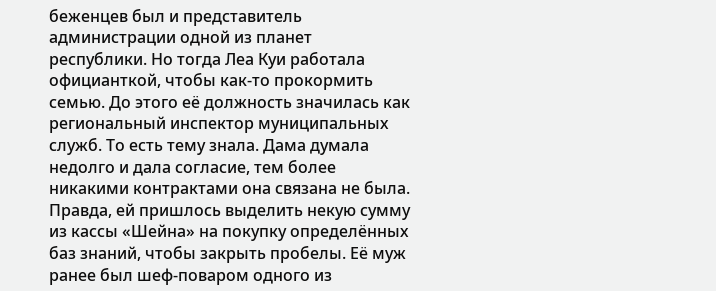беженцев был и представитель администрации одной из планет республики. Но тогда Леа Куи работала официанткой, чтобы как-то прокормить семью. До этого её должность значилась как региональный инспектор муниципальных служб. То есть тему знала. Дама думала недолго и дала согласие, тем более никакими контрактами она связана не была. Правда, ей пришлось выделить некую сумму из кассы «Шейна» на покупку определённых баз знаний, чтобы закрыть пробелы. Её муж ранее был шеф-поваром одного из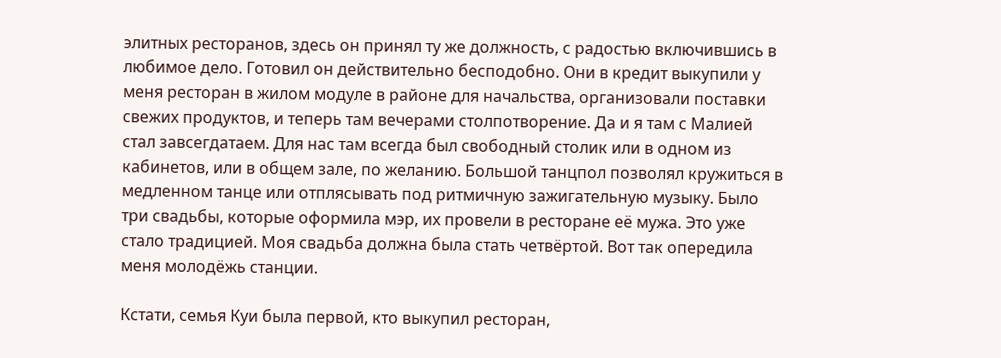элитных ресторанов, здесь он принял ту же должность, с радостью включившись в любимое дело. Готовил он действительно бесподобно. Они в кредит выкупили у меня ресторан в жилом модуле в районе для начальства, организовали поставки свежих продуктов, и теперь там вечерами столпотворение. Да и я там с Малией стал завсегдатаем. Для нас там всегда был свободный столик или в одном из кабинетов, или в общем зале, по желанию. Большой танцпол позволял кружиться в медленном танце или отплясывать под ритмичную зажигательную музыку. Было три свадьбы, которые оформила мэр, их провели в ресторане её мужа. Это уже стало традицией. Моя свадьба должна была стать четвёртой. Вот так опередила меня молодёжь станции.

Кстати, семья Куи была первой, кто выкупил ресторан,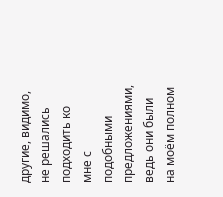другие, видимо, не решались подходить ко мне с подобными предложениями, ведь они были на моём полном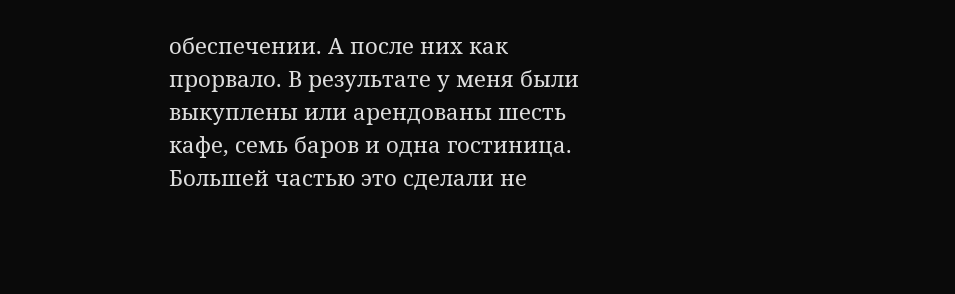обеспечении. А после них как прорвало. В результате у меня были выкуплены или арендованы шесть кафе, семь баров и одна гостиница. Большей частью это сделали не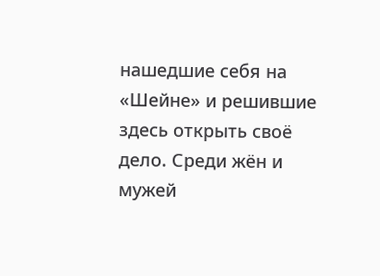нашедшие себя на «Шейне» и решившие здесь открыть своё дело. Среди жён и мужей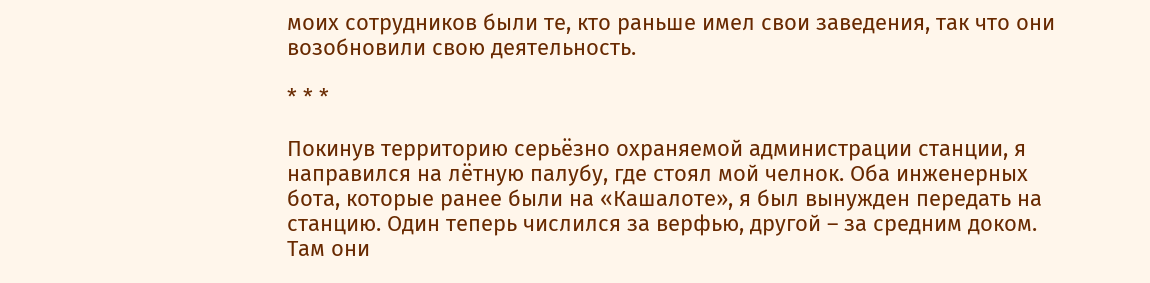моих сотрудников были те, кто раньше имел свои заведения, так что они возобновили свою деятельность.

* * *

Покинув территорию серьёзно охраняемой администрации станции, я направился на лётную палубу, где стоял мой челнок. Оба инженерных бота, которые ранее были на «Кашалоте», я был вынужден передать на станцию. Один теперь числился за верфью, другой – за средним доком. Там они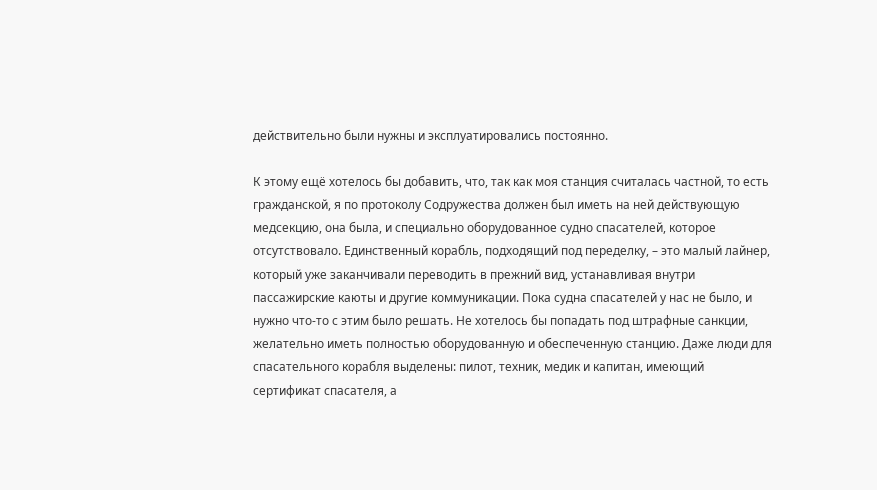действительно были нужны и эксплуатировались постоянно.

К этому ещё хотелось бы добавить, что, так как моя станция считалась частной, то есть гражданской, я по протоколу Содружества должен был иметь на ней действующую медсекцию, она была, и специально оборудованное судно спасателей, которое отсутствовало. Единственный корабль, подходящий под переделку, – это малый лайнер, который уже заканчивали переводить в прежний вид, устанавливая внутри пассажирские каюты и другие коммуникации. Пока судна спасателей у нас не было, и нужно что-то с этим было решать. Не хотелось бы попадать под штрафные санкции, желательно иметь полностью оборудованную и обеспеченную станцию. Даже люди для спасательного корабля выделены: пилот, техник, медик и капитан, имеющий сертификат спасателя, а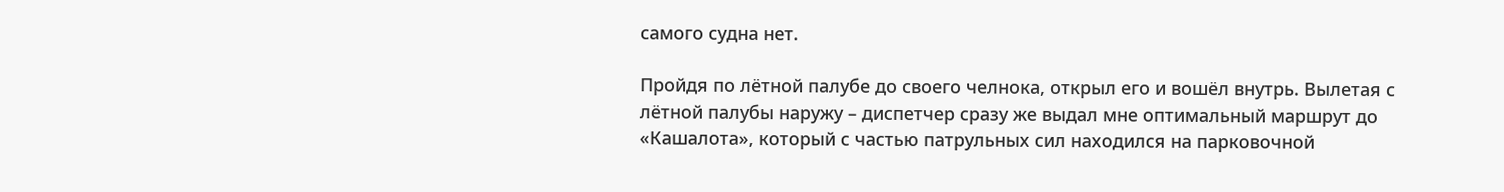самого судна нет.

Пройдя по лётной палубе до своего челнока, открыл его и вошёл внутрь. Вылетая с лётной палубы наружу – диспетчер сразу же выдал мне оптимальный маршрут до «Кашалота», который с частью патрульных сил находился на парковочной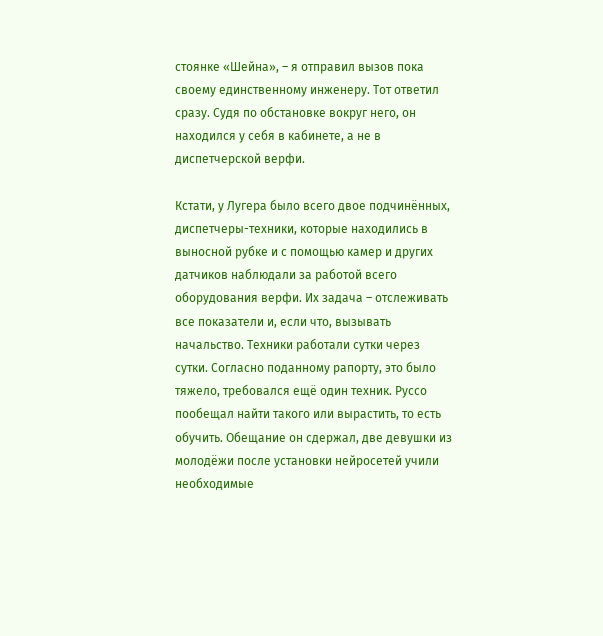стоянке «Шейна», – я отправил вызов пока своему единственному инженеру. Тот ответил сразу. Судя по обстановке вокруг него, он находился у себя в кабинете, а не в диспетчерской верфи.

Кстати, у Лугера было всего двое подчинённых, диспетчеры-техники, которые находились в выносной рубке и с помощью камер и других датчиков наблюдали за работой всего оборудования верфи. Их задача – отслеживать все показатели и, если что, вызывать начальство. Техники работали сутки через сутки. Согласно поданному рапорту, это было тяжело, требовался ещё один техник. Руссо пообещал найти такого или вырастить, то есть обучить. Обещание он сдержал, две девушки из молодёжи после установки нейросетей учили необходимые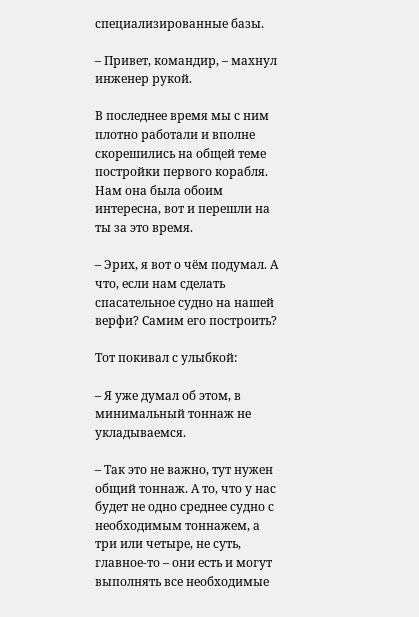специализированные базы.

– Привет, командир, – махнул инженер рукой.

В последнее время мы с ним плотно работали и вполне скорешились на общей теме постройки первого корабля. Нам она была обоим интересна, вот и перешли на ты за это время.

– Эрих, я вот о чём подумал. А что, если нам сделать спасательное судно на нашей верфи? Самим его построить?

Тот покивал с улыбкой:

– Я уже думал об этом, в минимальный тоннаж не укладываемся.

– Так это не важно, тут нужен общий тоннаж. А то, что у нас будет не одно среднее судно с необходимым тоннажем, а три или четыре, не суть, главное-то – они есть и могут выполнять все необходимые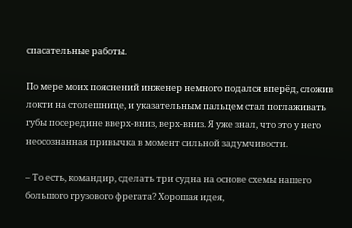спасательные работы.

По мере моих пояснений инженер немного подался вперёд, сложив локти на столешнице, и указательным пальцем стал поглаживать губы посередине вверх-вниз, верх-вниз. Я уже знал, что это у него неосознанная привычка в момент сильной задумчивости.

– То есть, командир, сделать три судна на основе схемы нашего большого грузового фрегата? Хорошая идея,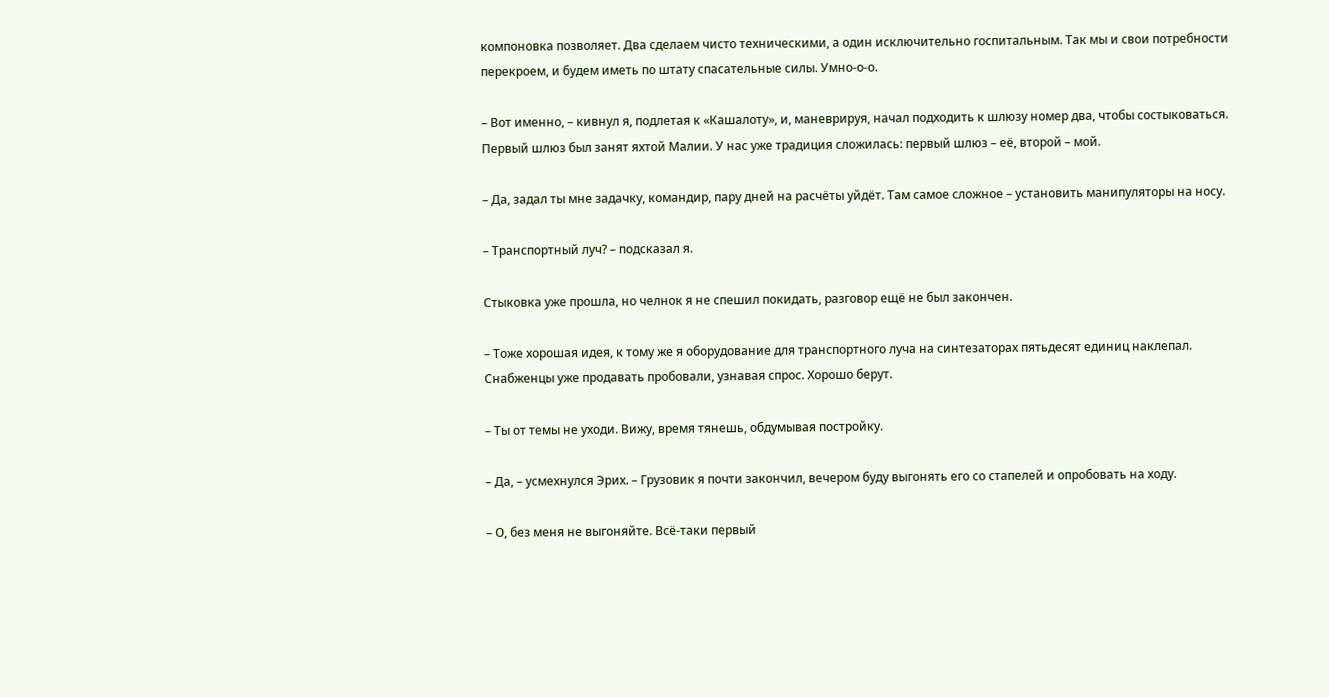компоновка позволяет. Два сделаем чисто техническими, а один исключительно госпитальным. Так мы и свои потребности перекроем, и будем иметь по штату спасательные силы. Умно-о-о.

– Вот именно, – кивнул я, подлетая к «Кашалоту», и, маневрируя, начал подходить к шлюзу номер два, чтобы состыковаться. Первый шлюз был занят яхтой Малии. У нас уже традиция сложилась: первый шлюз – её, второй – мой.

– Да, задал ты мне задачку, командир, пару дней на расчёты уйдёт. Там самое сложное – установить манипуляторы на носу.

– Транспортный луч? – подсказал я.

Стыковка уже прошла, но челнок я не спешил покидать, разговор ещё не был закончен.

– Тоже хорошая идея, к тому же я оборудование для транспортного луча на синтезаторах пятьдесят единиц наклепал. Снабженцы уже продавать пробовали, узнавая спрос. Хорошо берут.

– Ты от темы не уходи. Вижу, время тянешь, обдумывая постройку.

– Да, – усмехнулся Эрих. – Грузовик я почти закончил, вечером буду выгонять его со стапелей и опробовать на ходу.

– О, без меня не выгоняйте. Всё-таки первый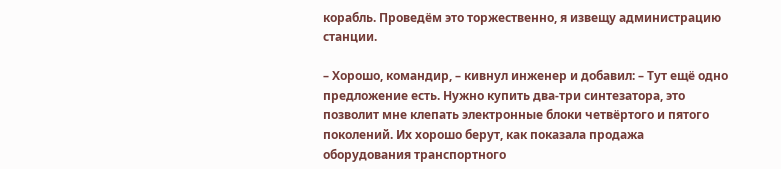корабль. Проведём это торжественно, я извещу администрацию станции.

– Хорошо, командир, – кивнул инженер и добавил: – Тут ещё одно предложение есть. Нужно купить два-три синтезатора, это позволит мне клепать электронные блоки четвёртого и пятого поколений. Их хорошо берут, как показала продажа оборудования транспортного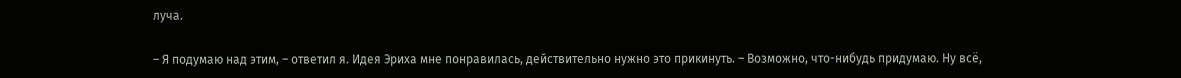луча.

– Я подумаю над этим, – ответил я. Идея Эриха мне понравилась, действительно нужно это прикинуть. – Возможно, что-нибудь придумаю. Ну всё,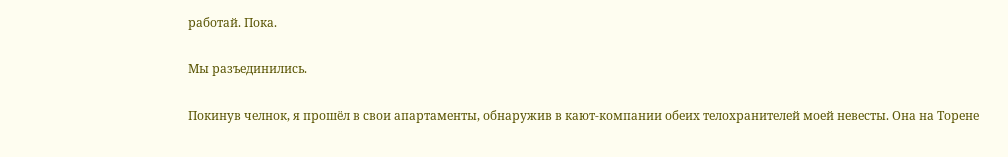работай. Пока.

Мы разъединились.

Покинув челнок, я прошёл в свои апартаменты, обнаружив в кают-компании обеих телохранителей моей невесты. Она на Торене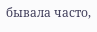бывала часто,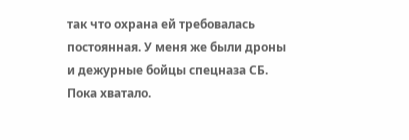так что охрана ей требовалась постоянная. У меня же были дроны и дежурные бойцы спецназа СБ. Пока хватало.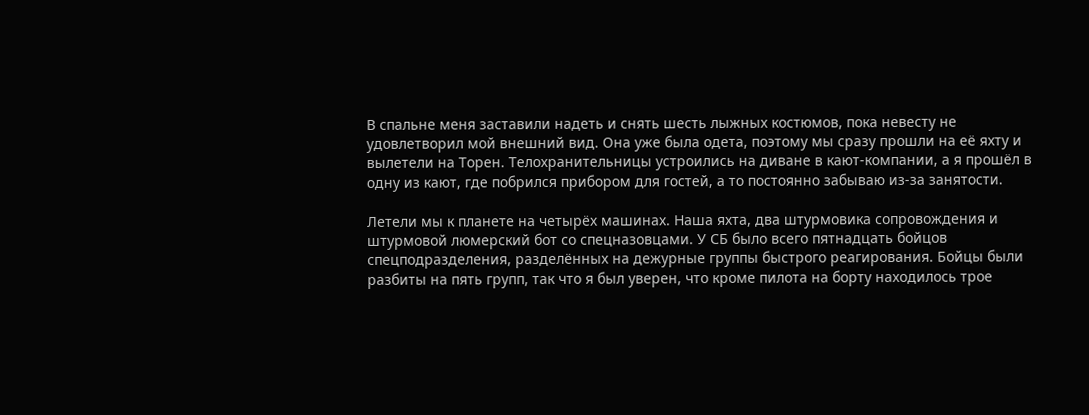В спальне меня заставили надеть и снять шесть лыжных костюмов, пока невесту не удовлетворил мой внешний вид. Она уже была одета, поэтому мы сразу прошли на её яхту и вылетели на Торен. Телохранительницы устроились на диване в кают-компании, а я прошёл в одну из кают, где побрился прибором для гостей, а то постоянно забываю из-за занятости.

Летели мы к планете на четырёх машинах. Наша яхта, два штурмовика сопровождения и штурмовой люмерский бот со спецназовцами. У СБ было всего пятнадцать бойцов спецподразделения, разделённых на дежурные группы быстрого реагирования. Бойцы были разбиты на пять групп, так что я был уверен, что кроме пилота на борту находилось трое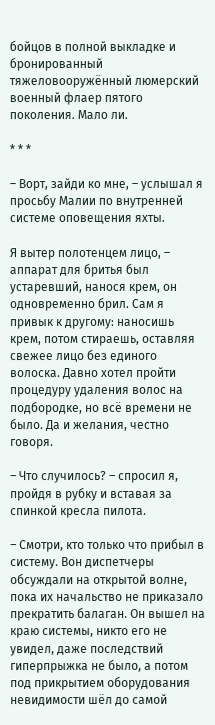бойцов в полной выкладке и бронированный тяжеловооружённый люмерский военный флаер пятого поколения. Мало ли.

* * *

– Ворт, зайди ко мне, – услышал я просьбу Малии по внутренней системе оповещения яхты.

Я вытер полотенцем лицо, – аппарат для бритья был устаревший, нанося крем, он одновременно брил. Сам я привык к другому: наносишь крем, потом стираешь, оставляя свежее лицо без единого волоска. Давно хотел пройти процедуру удаления волос на подбородке, но всё времени не было. Да и желания, честно говоря.

– Что случилось? – спросил я, пройдя в рубку и вставая за спинкой кресла пилота.

– Смотри, кто только что прибыл в систему. Вон диспетчеры обсуждали на открытой волне, пока их начальство не приказало прекратить балаган. Он вышел на краю системы, никто его не увидел, даже последствий гиперпрыжка не было, а потом под прикрытием оборудования невидимости шёл до самой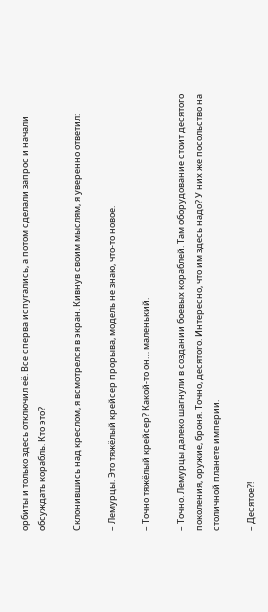орбиты и только здесь отключил её. Все сперва испугались, а потом сделали запрос и начали обсуждать корабль. Кто это?

Склонившись над креслом, я всмотрелся в экран. Кивнув своим мыслям, я уверенно ответил:

– Лемурцы. Это тяжёлый крейсер прорыва, модель не знаю, что-то новое.

– Точно тяжёлый крейсер? Какой-то он… маленький.

– Точно. Лемурцы далеко шагнули в создании боевых кораблей. Там оборудование стоит десятого поколения, оружие, броня. Точно, десятого. Интересно, что им здесь надо? У них же посольство на столичной планете империи.

– Десятое?!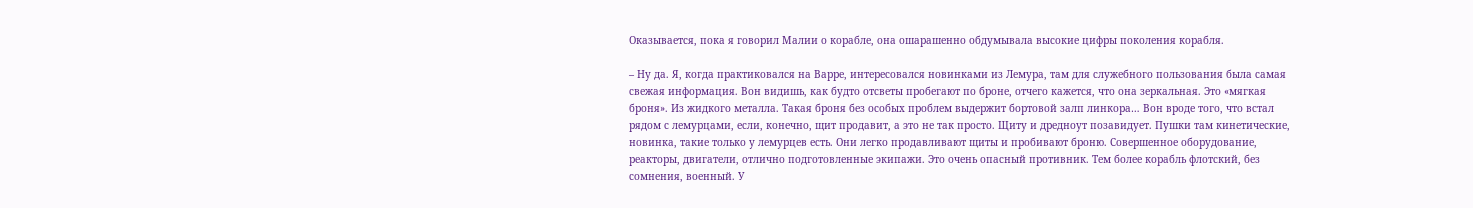Оказывается, пока я говорил Малии о корабле, она ошарашенно обдумывала высокие цифры поколения корабля.

– Ну да. Я, когда практиковался на Варре, интересовался новинками из Лемура, там для служебного пользования была самая свежая информация. Вон видишь, как будто отсветы пробегают по броне, отчего кажется, что она зеркальная. Это «мягкая броня». Из жидкого металла. Такая броня без особых проблем выдержит бортовой залп линкора… Вон вроде того, что встал рядом с лемурцами, если, конечно, щит продавит, а это не так просто. Щиту и дредноут позавидует. Пушки там кинетические, новинка, такие только у лемурцев есть. Они легко продавливают щиты и пробивают броню. Совершенное оборудование, реакторы, двигатели, отлично подготовленные экипажи. Это очень опасный противник. Тем более корабль флотский, без сомнения, военный. У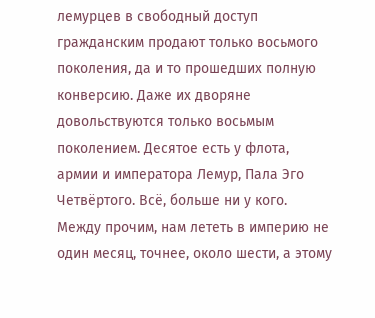лемурцев в свободный доступ гражданским продают только восьмого поколения, да и то прошедших полную конверсию. Даже их дворяне довольствуются только восьмым поколением. Десятое есть у флота, армии и императора Лемур, Пала Эго Четвёртого. Всё, больше ни у кого. Между прочим, нам лететь в империю не один месяц, точнее, около шести, а этому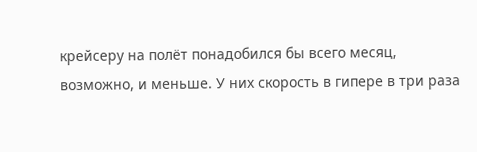крейсеру на полёт понадобился бы всего месяц, возможно, и меньше. У них скорость в гипере в три раза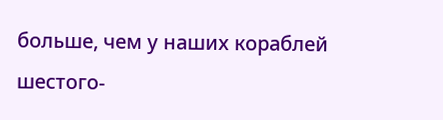больше, чем у наших кораблей шестого-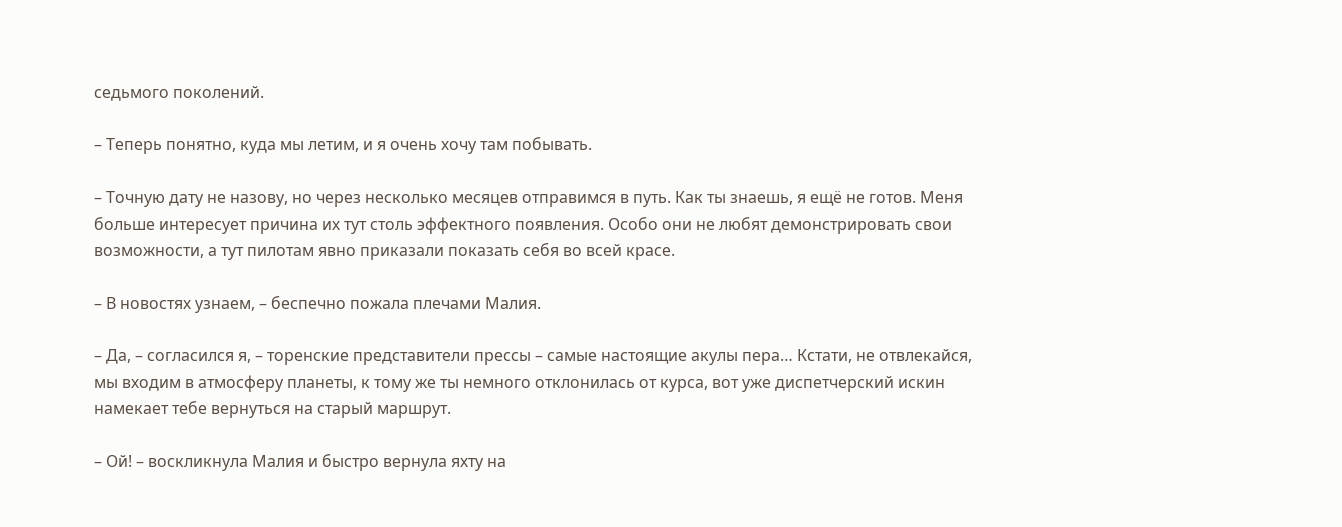седьмого поколений.

– Теперь понятно, куда мы летим, и я очень хочу там побывать.

– Точную дату не назову, но через несколько месяцев отправимся в путь. Как ты знаешь, я ещё не готов. Меня больше интересует причина их тут столь эффектного появления. Особо они не любят демонстрировать свои возможности, а тут пилотам явно приказали показать себя во всей красе.

– В новостях узнаем, – беспечно пожала плечами Малия.

– Да, – согласился я, – торенские представители прессы – самые настоящие акулы пера… Кстати, не отвлекайся, мы входим в атмосферу планеты, к тому же ты немного отклонилась от курса, вот уже диспетчерский искин намекает тебе вернуться на старый маршрут.

– Ой! – воскликнула Малия и быстро вернула яхту на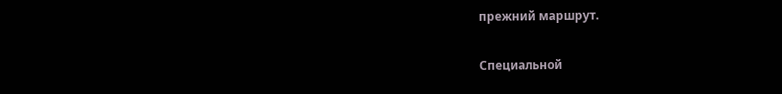прежний маршрут.

Специальной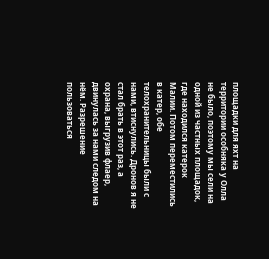площадки для яхт на территории особняка у Олла не было, поэтому мы сели на одной из частных площадок, где находился катерок Малии. Потом переместились в катер, обе телохранительницы были с нами, втиснулись. Дронов я не стал брать в этот раз, а охрана, выгрузив флаер, двинулась за нами следом на нём. Разрешение пользоваться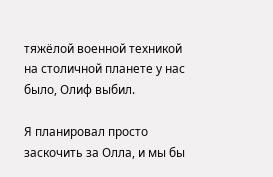тяжёлой военной техникой на столичной планете у нас было, Олиф выбил.

Я планировал просто заскочить за Олла, и мы бы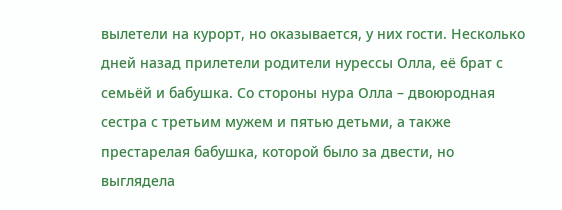вылетели на курорт, но оказывается, у них гости. Несколько дней назад прилетели родители нурессы Олла, её брат с семьёй и бабушка. Со стороны нура Олла – двоюродная сестра с третьим мужем и пятью детьми, а также престарелая бабушка, которой было за двести, но выглядела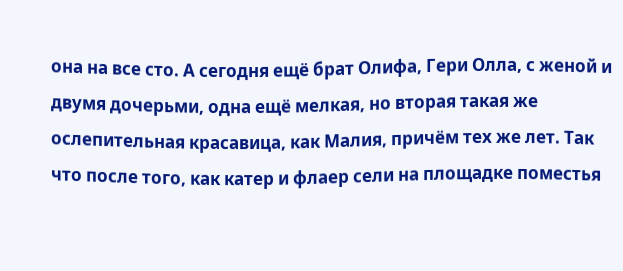она на все сто. А сегодня ещё брат Олифа, Гери Олла, с женой и двумя дочерьми, одна ещё мелкая, но вторая такая же ослепительная красавица, как Малия, причём тех же лет. Так что после того, как катер и флаер сели на площадке поместья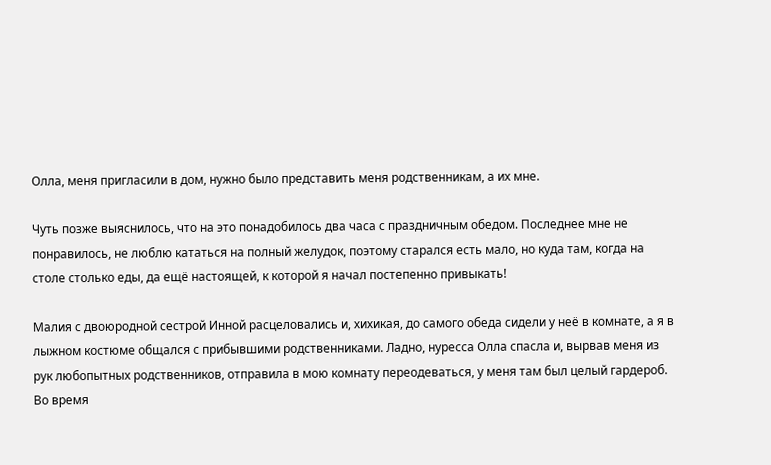Олла, меня пригласили в дом, нужно было представить меня родственникам, а их мне.

Чуть позже выяснилось, что на это понадобилось два часа с праздничным обедом. Последнее мне не понравилось, не люблю кататься на полный желудок, поэтому старался есть мало, но куда там, когда на столе столько еды, да ещё настоящей, к которой я начал постепенно привыкать!

Малия с двоюродной сестрой Инной расцеловались и, хихикая, до самого обеда сидели у неё в комнате, а я в лыжном костюме общался с прибывшими родственниками. Ладно, нуресса Олла спасла и, вырвав меня из рук любопытных родственников, отправила в мою комнату переодеваться, у меня там был целый гардероб. Во время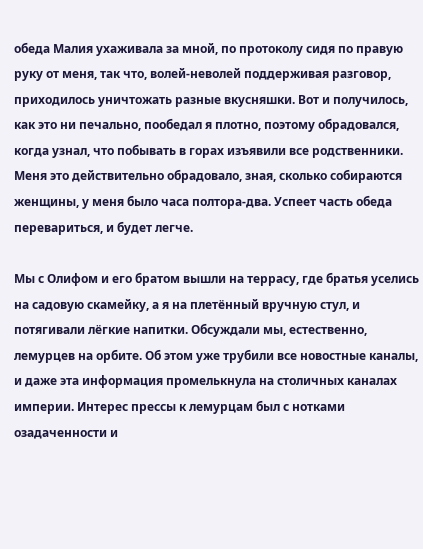обеда Малия ухаживала за мной, по протоколу сидя по правую руку от меня, так что, волей-неволей поддерживая разговор, приходилось уничтожать разные вкусняшки. Вот и получилось, как это ни печально, пообедал я плотно, поэтому обрадовался, когда узнал, что побывать в горах изъявили все родственники. Меня это действительно обрадовало, зная, сколько собираются женщины, у меня было часа полтора-два. Успеет часть обеда перевариться, и будет легче.

Мы с Олифом и его братом вышли на террасу, где братья уселись на садовую скамейку, а я на плетённый вручную стул, и потягивали лёгкие напитки. Обсуждали мы, естественно, лемурцев на орбите. Об этом уже трубили все новостные каналы, и даже эта информация промелькнула на столичных каналах империи. Интерес прессы к лемурцам был с нотками озадаченности и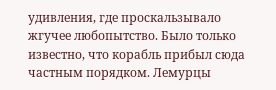удивления, где проскальзывало жгучее любопытство. Было только известно, что корабль прибыл сюда частным порядком. Лемурцы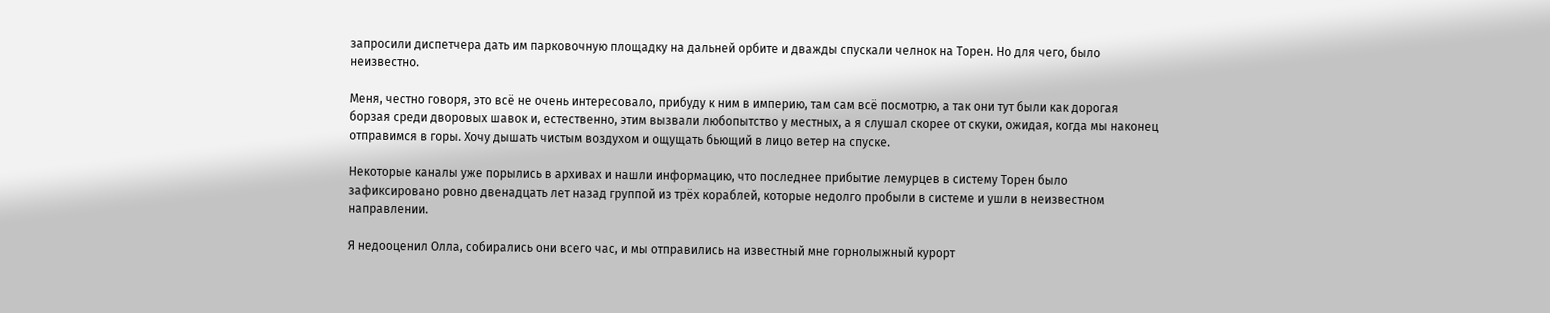запросили диспетчера дать им парковочную площадку на дальней орбите и дважды спускали челнок на Торен. Но для чего, было неизвестно.

Меня, честно говоря, это всё не очень интересовало, прибуду к ним в империю, там сам всё посмотрю, а так они тут были как дорогая борзая среди дворовых шавок и, естественно, этим вызвали любопытство у местных, а я слушал скорее от скуки, ожидая, когда мы наконец отправимся в горы. Хочу дышать чистым воздухом и ощущать бьющий в лицо ветер на спуске.

Некоторые каналы уже порылись в архивах и нашли информацию, что последнее прибытие лемурцев в систему Торен было зафиксировано ровно двенадцать лет назад группой из трёх кораблей, которые недолго пробыли в системе и ушли в неизвестном направлении.

Я недооценил Олла, собирались они всего час, и мы отправились на известный мне горнолыжный курорт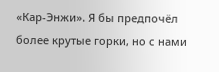«Кар-Энжи». Я бы предпочёл более крутые горки, но с нами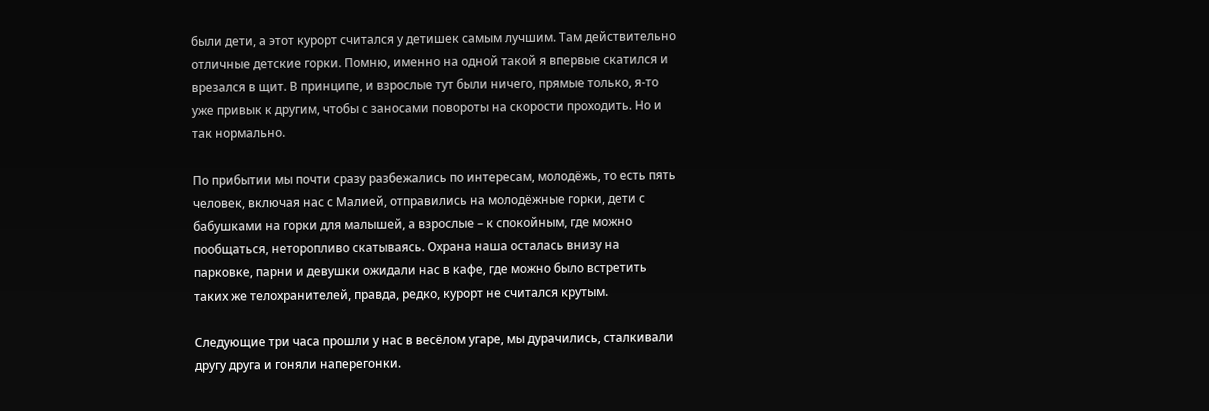были дети, а этот курорт считался у детишек самым лучшим. Там действительно отличные детские горки. Помню, именно на одной такой я впервые скатился и врезался в щит. В принципе, и взрослые тут были ничего, прямые только, я-то уже привык к другим, чтобы с заносами повороты на скорости проходить. Но и так нормально.

По прибытии мы почти сразу разбежались по интересам, молодёжь, то есть пять человек, включая нас с Малией, отправились на молодёжные горки, дети с бабушками на горки для малышей, а взрослые – к спокойным, где можно пообщаться, неторопливо скатываясь. Охрана наша осталась внизу на парковке, парни и девушки ожидали нас в кафе, где можно было встретить таких же телохранителей, правда, редко, курорт не считался крутым.

Следующие три часа прошли у нас в весёлом угаре, мы дурачились, сталкивали другу друга и гоняли наперегонки.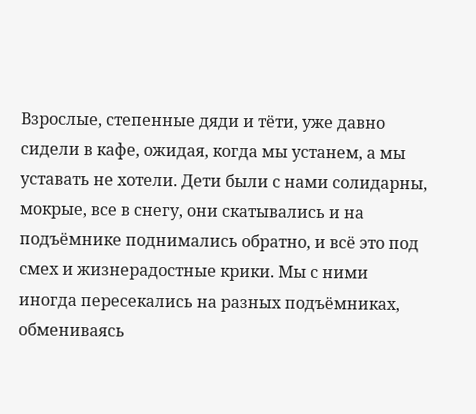Взрослые, степенные дяди и тёти, уже давно сидели в кафе, ожидая, когда мы устанем, а мы уставать не хотели. Дети были с нами солидарны, мокрые, все в снегу, они скатывались и на подъёмнике поднимались обратно, и всё это под смех и жизнерадостные крики. Мы с ними иногда пересекались на разных подъёмниках, обмениваясь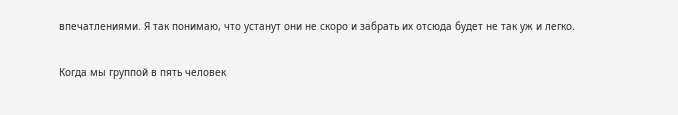впечатлениями. Я так понимаю, что устанут они не скоро и забрать их отсюда будет не так уж и легко.

Когда мы группой в пять человек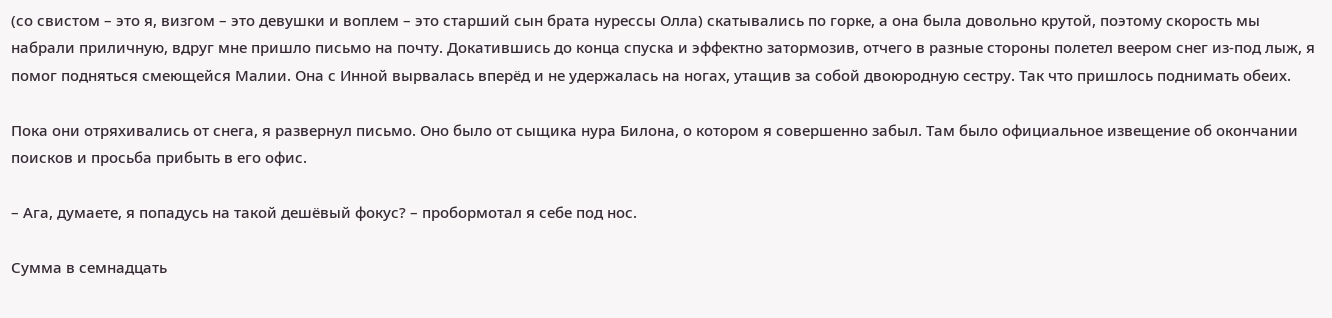(со свистом – это я, визгом – это девушки и воплем – это старший сын брата нурессы Олла) скатывались по горке, а она была довольно крутой, поэтому скорость мы набрали приличную, вдруг мне пришло письмо на почту. Докатившись до конца спуска и эффектно затормозив, отчего в разные стороны полетел веером снег из-под лыж, я помог подняться смеющейся Малии. Она с Инной вырвалась вперёд и не удержалась на ногах, утащив за собой двоюродную сестру. Так что пришлось поднимать обеих.

Пока они отряхивались от снега, я развернул письмо. Оно было от сыщика нура Билона, о котором я совершенно забыл. Там было официальное извещение об окончании поисков и просьба прибыть в его офис.

– Ага, думаете, я попадусь на такой дешёвый фокус? – пробормотал я себе под нос.

Сумма в семнадцать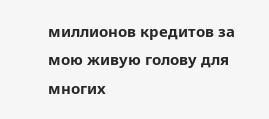миллионов кредитов за мою живую голову для многих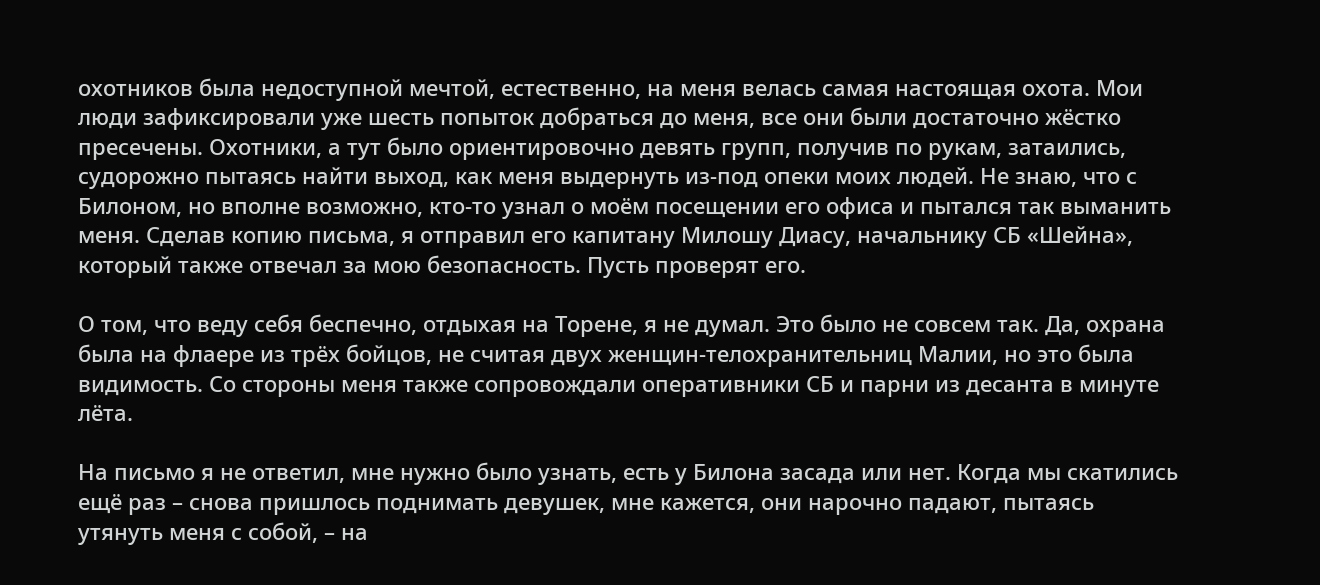охотников была недоступной мечтой, естественно, на меня велась самая настоящая охота. Мои люди зафиксировали уже шесть попыток добраться до меня, все они были достаточно жёстко пресечены. Охотники, а тут было ориентировочно девять групп, получив по рукам, затаились, судорожно пытаясь найти выход, как меня выдернуть из-под опеки моих людей. Не знаю, что с Билоном, но вполне возможно, кто-то узнал о моём посещении его офиса и пытался так выманить меня. Сделав копию письма, я отправил его капитану Милошу Диасу, начальнику СБ «Шейна», который также отвечал за мою безопасность. Пусть проверят его.

О том, что веду себя беспечно, отдыхая на Торене, я не думал. Это было не совсем так. Да, охрана была на флаере из трёх бойцов, не считая двух женщин-телохранительниц Малии, но это была видимость. Со стороны меня также сопровождали оперативники СБ и парни из десанта в минуте лёта.

На письмо я не ответил, мне нужно было узнать, есть у Билона засада или нет. Когда мы скатились ещё раз – снова пришлось поднимать девушек, мне кажется, они нарочно падают, пытаясь утянуть меня с собой, – на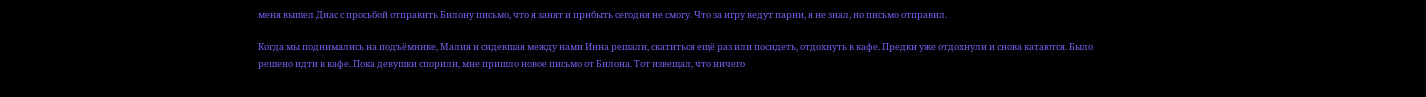меня вышел Диас с просьбой отправить Билону письмо, что я занят и прибыть сегодня не смогу. Что за игру ведут парни, я не знал, но письмо отправил.

Когда мы поднимались на подъёмнике, Малия и сидевшая между нами Инна решали, скатиться ещё раз или посидеть, отдохнуть в кафе. Предки уже отдохнули и снова катаются. Было решено идти в кафе. Пока девушки спорили, мне пришло новое письмо от Билона. Тот извещал, что ничего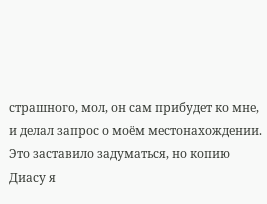страшного, мол, он сам прибудет ко мне, и делал запрос о моём местонахождении. Это заставило задуматься, но копию Диасу я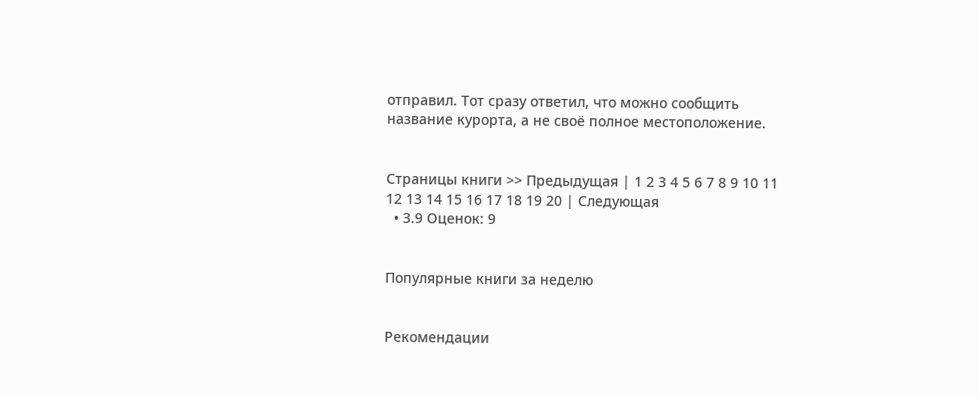отправил. Тот сразу ответил, что можно сообщить название курорта, а не своё полное местоположение.


Страницы книги >> Предыдущая | 1 2 3 4 5 6 7 8 9 10 11 12 13 14 15 16 17 18 19 20 | Следующая
  • 3.9 Оценок: 9


Популярные книги за неделю


Рекомендации